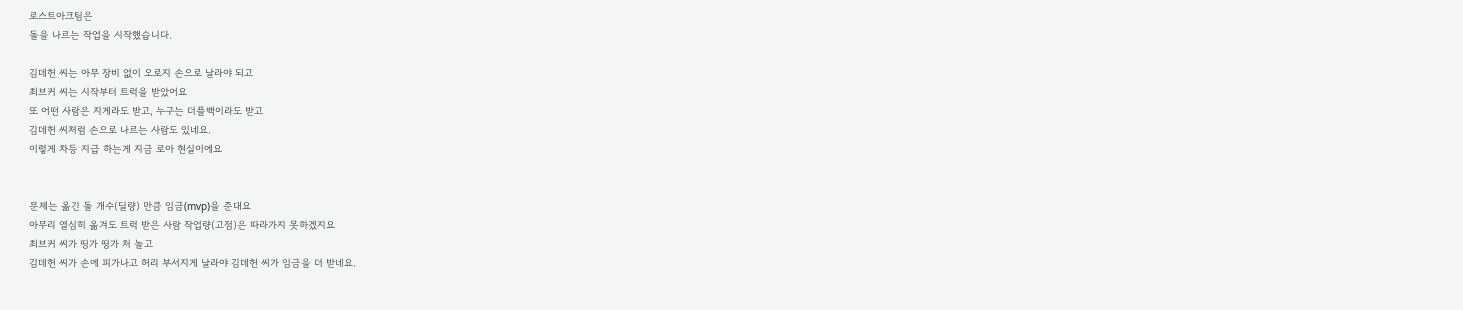로스트아크팀은
돌을 나르는 작업을 시작했습니다.

김데헌 씨는 아무 장비 없이 오로지 손으로 날라야 되고
최브커 씨는 시작부터 트럭을 받았어요
또 어떤 사람은 지게라도 받고, 누구는 더플백이라도 받고
김데헌 씨처럼 손으로 나르는 사람도 있네요.
이렇게 차등 지급 하는게 지금 로아 현실이에요


문제는 옮긴 돌 개수(딜량) 만큼 임금(mvp)을 준대요
아무리 열심히 옮겨도 트럭 받은 사람 작업량(고점)은 따라가지 못하겠지요
최브커 씨가 띵가 띵가 처 놀고
김데헌 씨가 손에 피가나고 허리 부서지게 날라야 김데헌 씨가 임금을 더 받네요.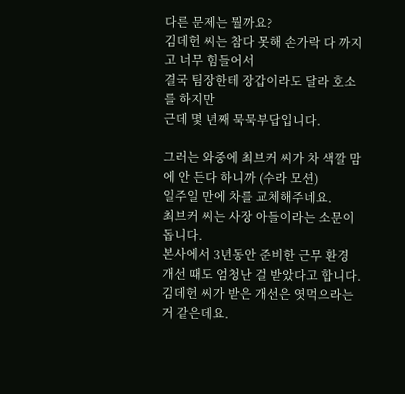다른 문제는 뭘까요?
김데헌 씨는 참다 못해 손가락 다 까지고 너무 힘들어서
결국 팀장한테 장갑이라도 달라 호소를 하지만
근데 몇 년째 묵묵부답입니다.

그러는 와중에 최브커 씨가 차 색깔 맘에 안 든다 하니까 (수라 모션)
일주일 만에 차를 교체해주네요.
최브커 씨는 사장 아들이라는 소문이 돕니다.
본사에서 3년동안 준비한 근무 환경 개선 때도 엄청난 걸 받았다고 합니다.
김데헌 씨가 받은 개선은 엿먹으라는거 같은데요.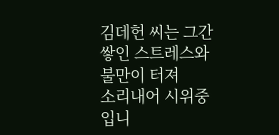김데헌 씨는 그간 쌓인 스트레스와 불만이 터져
소리내어 시위중입니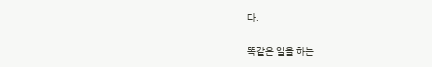다.

똑같은 일을 하는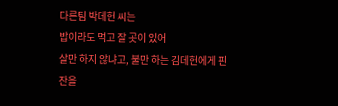다른팀 박데헌 씨는
밥이라도 먹고 잘 곳이 있어
살만 하지 않냐고, 불만 하는 김데헌에게 핀잔을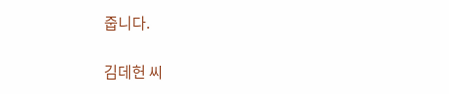줍니다.

김데헌 씨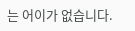는 어이가 없습니다.